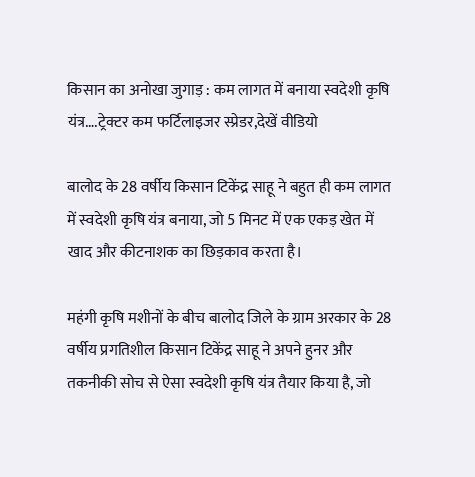किसान का अनोखा जुगाड़ : कम लागत में बनाया स्वदेशी कृषि यंत्र….ट्रेक्टर कम फर्टिलाइजर स्प्रेडर,देखें वीडियो

बालोद के 28 वर्षीय किसान टिकेंद्र साहू ने बहुत ही कम लागत में स्वदेशी कृषि यंत्र बनाया, जो 5 मिनट में एक एकड़ खेत में खाद और कीटनाशक का छिड़काव करता है।

महंगी कृषि मशीनों के बीच बालोद जिले के ग्राम अरकार के 28 वर्षीय प्रगतिशील किसान टिकेंद्र साहू ने अपने हुनर और तकनीकी सोच से ऐसा स्वदेशी कृषि यंत्र तैयार किया है, जो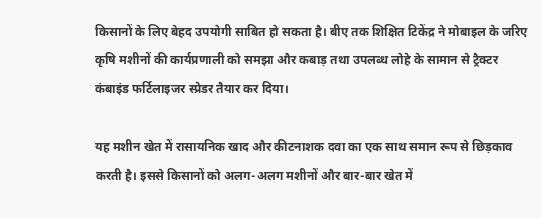किसानों के लिए बेहद उपयोगी साबित हो सकता है। बीए तक शिक्षित टिकेंद्र ने मोबाइल के जरिए कृषि मशीनों की कार्यप्रणाली को समझा और कबाड़ तथा उपलब्ध लोहे के सामान से ट्रैक्टर कंबाइंड फर्टिलाइजर स्प्रेडर तैयार कर दिया।

यह मशीन खेत में रासायनिक खाद और कीटनाशक दवा का एक साथ समान रूप से छिड़काव करती है। इससे किसानों को अलग-अलग मशीनों और बार-बार खेत में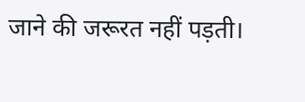जाने की जरूरत नहीं पड़ती।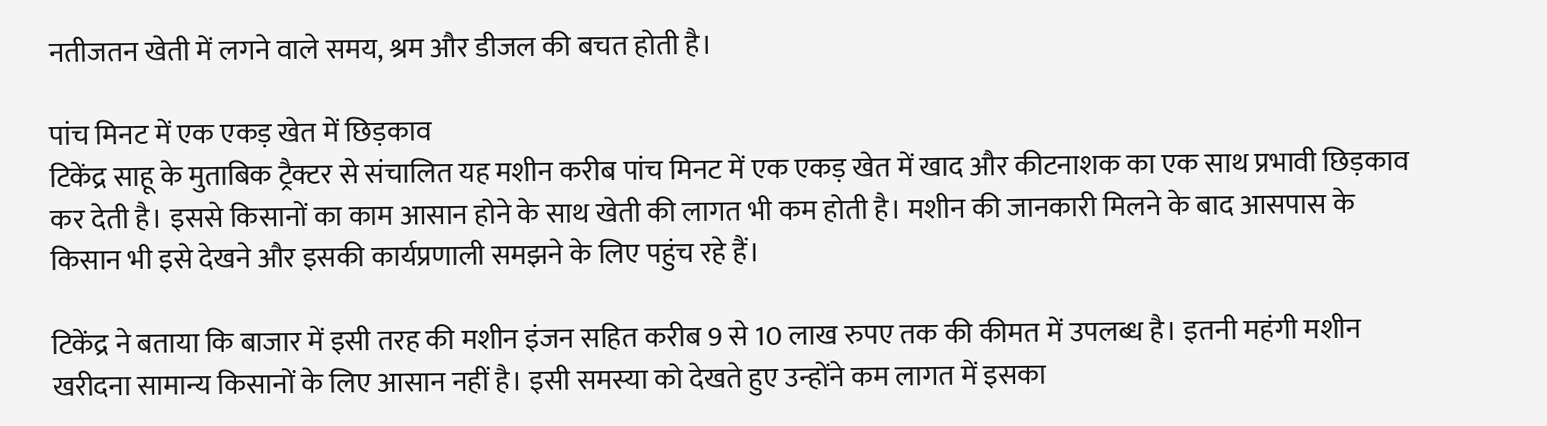नतीजतन खेती में लगने वाले समय, श्रम और डीजल की बचत होती है।

पांच मिनट में एक एकड़ खेत में छिड़काव
टिकेंद्र साहू के मुताबिक ट्रैक्टर से संचालित यह मशीन करीब पांच मिनट में एक एकड़ खेत में खाद और कीटनाशक का एक साथ प्रभावी छिड़काव कर देती है। इससे किसानों का काम आसान होने के साथ खेती की लागत भी कम होती है। मशीन की जानकारी मिलने के बाद आसपास के किसान भी इसे देखने और इसकी कार्यप्रणाली समझने के लिए पहुंच रहे हैं।

टिकेंद्र ने बताया कि बाजार में इसी तरह की मशीन इंजन सहित करीब 9 से 10 लाख रुपए तक की कीमत में उपलब्ध है। इतनी महंगी मशीन खरीदना सामान्य किसानों के लिए आसान नहीं है। इसी समस्या को देखते हुए उन्होंने कम लागत में इसका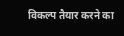विकल्प तैयार करने का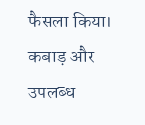फैसला किया। कबाड़ और उपलब्ध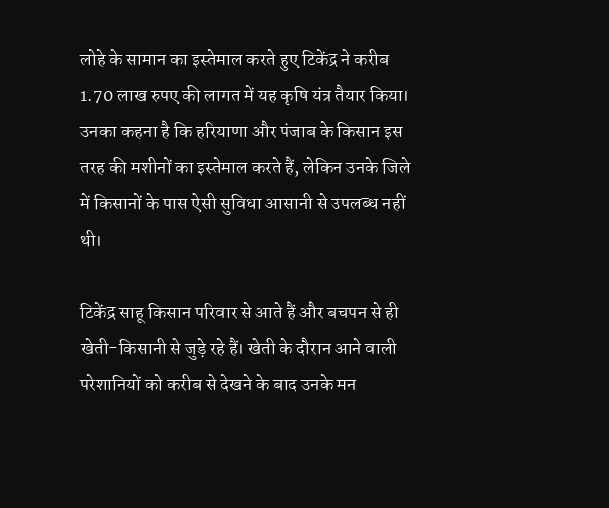लोहे के सामान का इस्तेमाल करते हुए टिकेंद्र ने करीब 1.70 लाख रुपए की लागत में यह कृषि यंत्र तैयार किया। उनका कहना है कि हरियाणा और पंजाब के किसान इस तरह की मशीनों का इस्तेमाल करते हैं, लेकिन उनके जिले में किसानों के पास ऐसी सुविधा आसानी से उपलब्ध नहीं थी।

टिकेंद्र साहू किसान परिवार से आते हैं और बचपन से ही खेती-किसानी से जुड़े रहे हैं। खेती के दौरान आने वाली परेशानियों को करीब से देखने के बाद उनके मन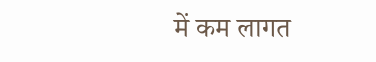में कम लागत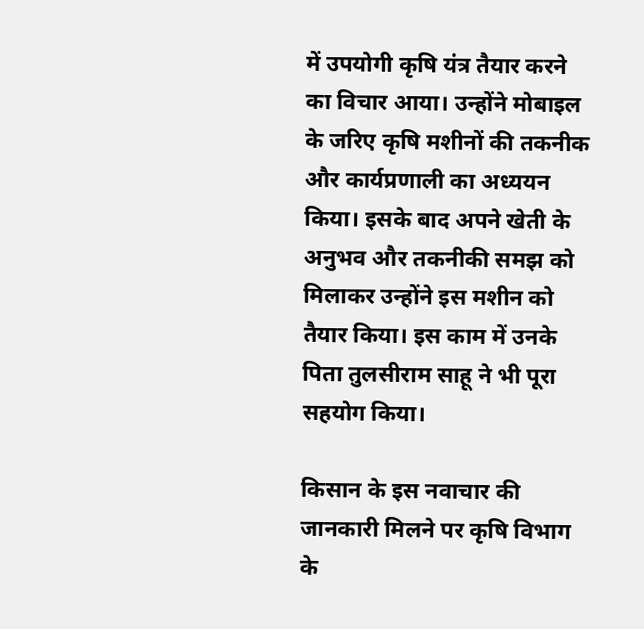में उपयोगी कृषि यंत्र तैयार करने का विचार आया। उन्होंने मोबाइल के जरिए कृषि मशीनों की तकनीक और कार्यप्रणाली का अध्ययन किया। इसके बाद अपने खेती के अनुभव और तकनीकी समझ को मिलाकर उन्होंने इस मशीन को तैयार किया। इस काम में उनके पिता तुलसीराम साहू ने भी पूरा सहयोग किया।

किसान के इस नवाचार की जानकारी मिलने पर कृषि विभाग के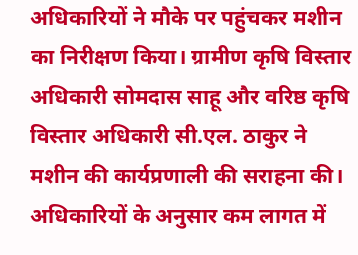अधिकारियों ने मौके पर पहुंचकर मशीन का निरीक्षण किया। ग्रामीण कृषि विस्तार अधिकारी सोमदास साहू और वरिष्ठ कृषि विस्तार अधिकारी सी.एल. ठाकुर ने मशीन की कार्यप्रणाली की सराहना की। अधिकारियों के अनुसार कम लागत में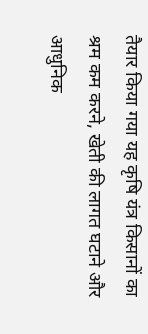तैयार किया गया यह कृषि यंत्र किसानों का श्रम कम करने, खेती की लागत घटाने और आधुनिक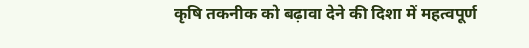कृषि तकनीक को बढ़ावा देने की दिशा में महत्वपूर्ण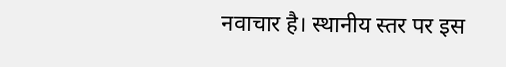नवाचार है। स्थानीय स्तर पर इस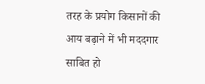तरह के प्रयोग किसानों की आय बढ़ाने में भी मददगार साबित हो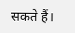सकते हैं।